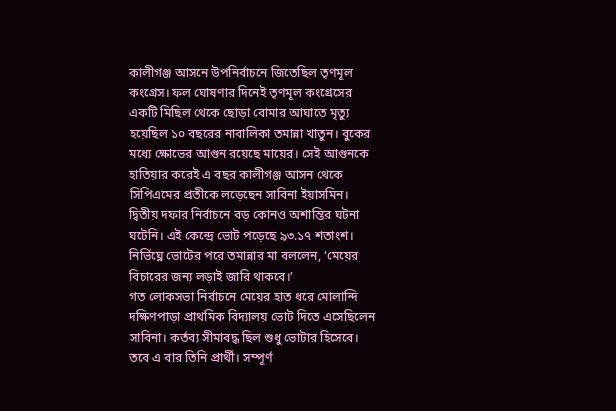কালীগঞ্জ আসনে উপনির্বাচনে জিতেছিল তৃণমূল কংগ্রেস। ফল ঘোষণার দিনেই তৃণমূল কংগ্রেসের একটি মিছিল থেকে ছোড়া বোমার আঘাতে মৃত্যু হয়েছিল ১০ বছরের নাবালিকা তমান্না খাতুন। বুকের মধ্যে ক্ষোভের আগুন রয়েছে মায়ের। সেই আগুনকে হাতিয়ার করেই এ বছর কালীগঞ্জ আসন থেকে সিপিএমের প্রতীকে লড়েছেন সাবিনা ইয়াসমিন। দ্বিতীয় দফার নির্বাচনে বড় কোনও অশান্তির ঘটনা ঘটেনি। এই কেন্দ্রে ভোট পড়েছে ৯৩.১৭ শতাংশ। নির্ভিঘ্নে ভোটের পরে তমান্নার মা বললেন, ‘মেয়ের বিচারের জন্য লড়াই জারি থাকবে।’
গত লোকসভা নির্বাচনে মেয়ের হাত ধরে মোলান্দি দক্ষিণপাড়া প্রাথমিক বিদ্যালয় ভোট দিতে এসেছিলেন সাবিনা। কর্তব্য সীমাবদ্ধ ছিল শুধু ভোটার হিসেবে। তবে এ বার তিনি প্রার্থী। সম্পূর্ণ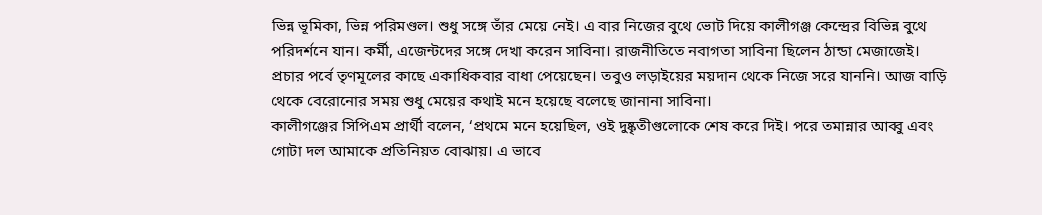ভিন্ন ভূমিকা, ভিন্ন পরিমণ্ডল। শুধু সঙ্গে তাঁর মেয়ে নেই। এ বার নিজের বুথে ভোট দিয়ে কালীগঞ্জ কেন্দ্রের বিভিন্ন বুথে পরিদর্শনে যান। কর্মী, এজেন্টদের সঙ্গে দেখা করেন সাবিনা। রাজনীতিতে নবাগতা সাবিনা ছিলেন ঠান্ডা মেজাজেই।
প্রচার পর্বে তৃণমূলের কাছে একাধিকবার বাধা পেয়েছেন। তবুও লড়াইয়ের ময়দান থেকে নিজে সরে যাননি। আজ বাড়ি থেকে বেরোনোর সময় শুধু মেয়ের কথাই মনে হয়েছে বলেছে জানানা সাবিনা।
কালীগঞ্জের সিপিএম প্রার্থী বলেন, ‘প্রথমে মনে হয়েছিল, ওই দুষ্কৃতীগুলোকে শেষ করে দিই। পরে তমান্নার আব্বু এবং গোটা দল আমাকে প্রতিনিয়ত বোঝায়। এ ভাবে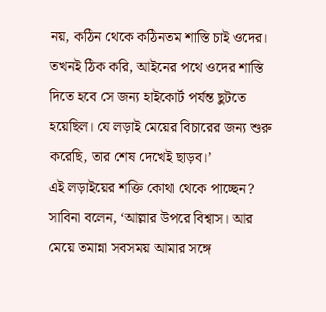নয়, কঠিন থেকে কঠিনতম শাস্তি চাই ওদের। তখনই ঠিক করি, আইনের পথে ওদের শাস্তি দিতে হবে সে জন্য হাইকোর্ট পর্যন্ত ছুটতে হয়েছিল। যে লড়াই মেয়ের বিচারের জন্য শুরু করেছি, তার শেষ দেখেই ছাড়ব।’
এই লড়াইয়ের শক্তি কোথা থেকে পাচ্ছেন? সাবিনা বলেন, ‘আল্লার উপরে বিশ্বাস। আর মেয়ে তমান্না সবসময় আমার সঙ্গে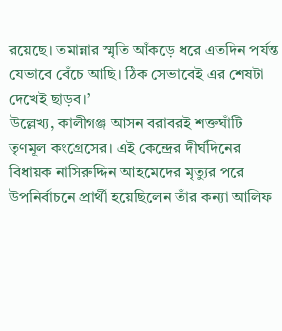রয়েছে। তমান্নার স্মৃতি আঁকড়ে ধরে এতদিন পর্যন্ত যেভাবে বেঁচে আছি। ঠিক সেভাবেই এর শেষটা দেখেই ছাড়ব।’
উল্লেখ্য, কালীগঞ্জ আসন বরাবরই শক্তঘাঁটি তৃণমূল কংগ্রেসের। এই কেন্দ্রের দীর্ঘদিনের বিধায়ক নাসিরুদ্দিন আহমেদের মৃত্যুর পরে উপনির্বাচনে প্রার্থী হয়েছিলেন তাঁর কন্যা আলিফ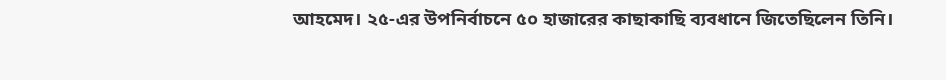আহমেদ। ২৫-এর উপনির্বাচনে ৫০ হাজারের কাছাকাছি ব্যবধানে জিতেছিলেন তিনি।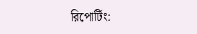রিপোর্টিং: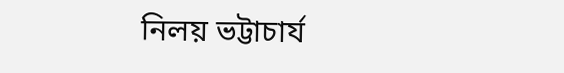নিলয় ভট্টাচার্য